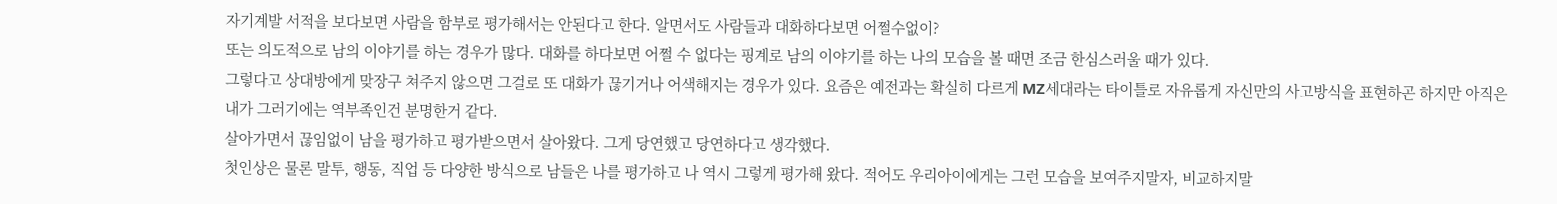자기계발 서적을 보다보면 사람을 함부로 평가해서는 안된다고 한다. 알면서도 사람들과 대화하다보면 어쩔수없이?
또는 의도적으로 남의 이야기를 하는 경우가 많다. 대화를 하다보면 어쩔 수 없다는 핑계로 남의 이야기를 하는 나의 모습을 볼 때면 조금 한심스러울 때가 있다.
그렇다고 상대방에게 맞장구 쳐주지 않으면 그걸로 또 대화가 끊기거나 어색해지는 경우가 있다. 요즘은 예전과는 확실히 다르게 MZ세대라는 타이틀로 자유롭게 자신만의 사고방식을 표현하곤 하지만 아직은 내가 그러기에는 역부족인건 분명한거 같다.
살아가면서 끊임없이 남을 평가하고 평가받으면서 살아왔다. 그게 당연했고 당연하다고 생각했다.
첫인상은 물론 말투, 행동, 직업 등 다양한 방식으로 남들은 나를 평가하고 나 역시 그렇게 평가해 왔다. 적어도 우리아이에게는 그런 모습을 보여주지말자, 비교하지말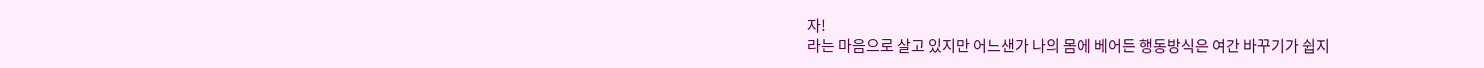자!
라는 마음으로 살고 있지만 어느샌가 나의 몸에 베어든 행동방식은 여간 바꾸기가 쉽지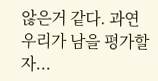않은거 같다. 과연 우리가 남을 평가할 자...